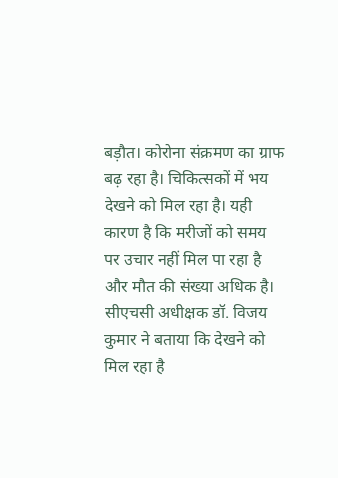बड़ौत। कोरोना संक्रमण का ग्राफ बढ़ रहा है। चिकित्सकों में भय देखने को मिल रहा है। यही कारण है कि मरीजों को समय पर उचार नहीं मिल पा रहा है और मौत की संख्या अधिक है।
सीएचसी अधीक्षक डॉ. विजय कुमार ने बताया कि देखने को मिल रहा है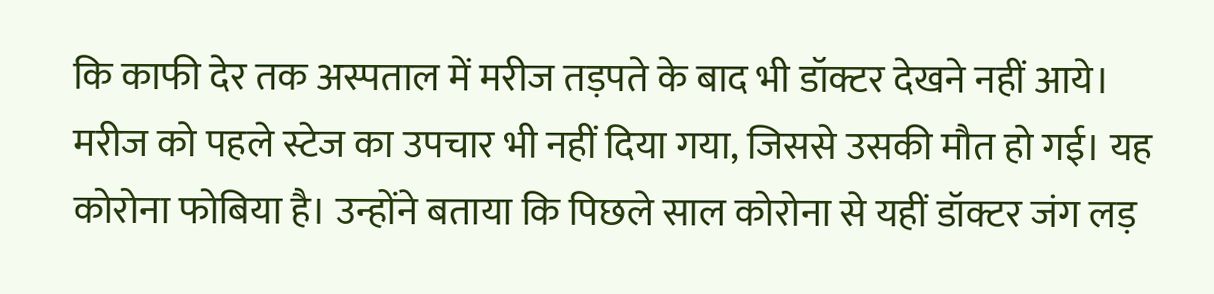कि काफी देर तक अस्पताल में मरीज तड़पते के बाद भी डॉक्टर देखने नहीं आये। मरीज को पहले स्टेज का उपचार भी नहीं दिया गया, जिससे उसकी मौत हो गई। यह कोरोना फोबिया है। उन्होंने बताया कि पिछले साल कोरोना से यहीं डॉक्टर जंग लड़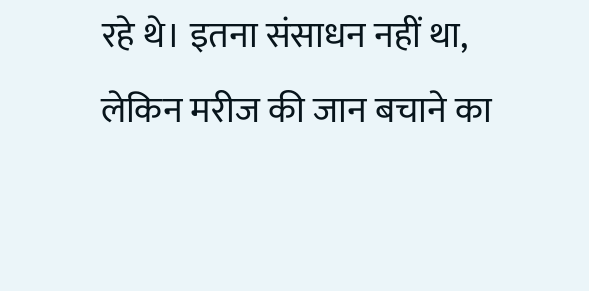रहे थे। इतना संसाधन नहीं था, लेकिन मरीज की जान बचाने का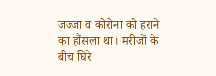जज्जा व कोरोना को हराने का हौंसला था। मरीजों के बीच घिरे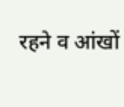रहने व आंखों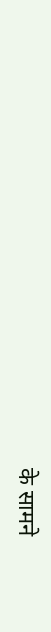के सामने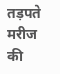तड़पते मरीज की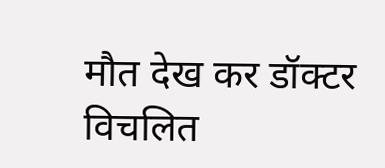मौत देख कर डॉक्टर विचलित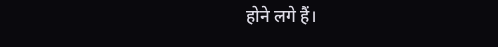होने लगे हैं।